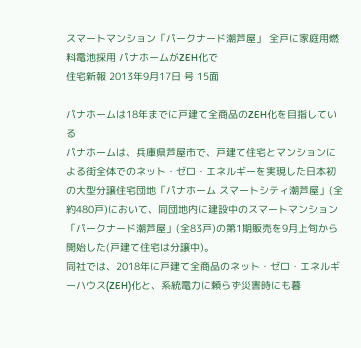スマートマンション「パークナード潮芦屋」 全戸に家庭用燃料電池採用 パナホームがZEH化で
住宅新報 2013年9月17日 号 15面

パナホームは18年までに戸建て全商品のZEH化を目指している
パナホームは、兵庫県芦屋市で、戸建て住宅とマンションによる街全体でのネット・ゼロ・エネルギーを実現した日本初の大型分譲住宅団地「パナホーム スマートシティ潮芦屋」(全約480戸)において、同団地内に建設中のスマートマンション「パークナード潮芦屋」(全83戸)の第1期販売を9月上旬から開始した(戸建て住宅は分譲中)。
同社では、2018年に戸建て全商品のネット・ゼロ・エネルギーハウス(ZEH)化と、系統電力に頼らず災害時にも暮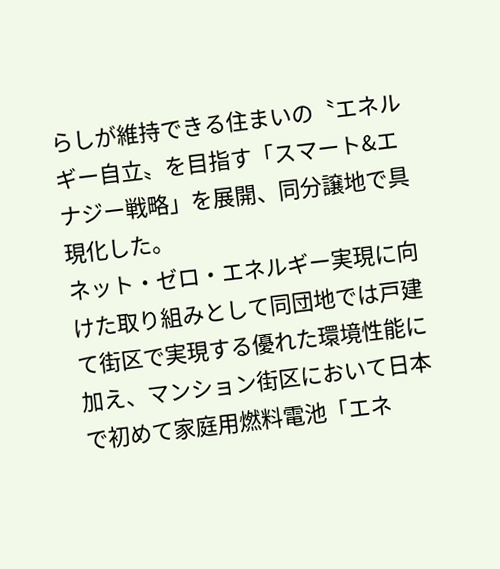らしが維持できる住まいの〝エネルギー自立〟を目指す「スマート&エナジー戦略」を展開、同分譲地で具現化した。
ネット・ゼロ・エネルギー実現に向けた取り組みとして同団地では戸建て街区で実現する優れた環境性能に加え、マンション街区において日本で初めて家庭用燃料電池「エネ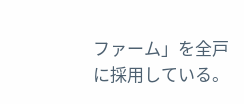ファーム」を全戸に採用している。